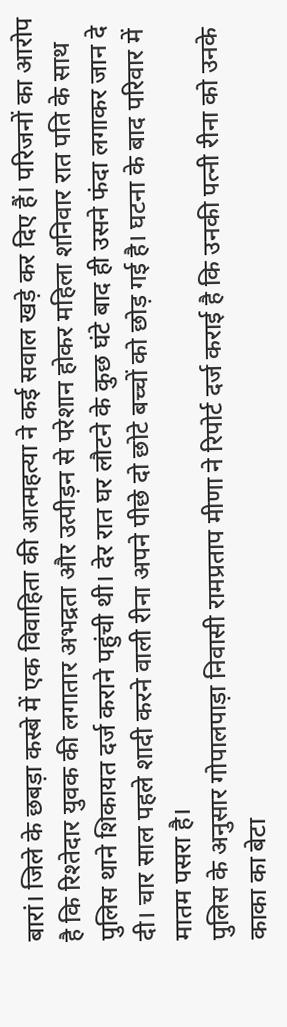बारां। जिले के छबड़ा कस्बे में एक विवाहिता की आत्महत्या ने कई सवाल खड़े कर दिए हैं। परिजनों का आरोप है कि रिश्तेदार युवक की लगातार अभद्रता और उत्पीड़न से परेशान होकर महिला शनिवार रात पति के साथ पुलिस थाने शिकायत दर्ज कराने पहुंची थी। देर रात घर लौटने के कुछ घंटे बाद ही उसने फंदा लगाकर जान दे दी। चार साल पहले शादी करने वाली रीना अपने पीछे दो छोटे बच्चों को छोड़ गई है। घटना के बाद परिवार में मातम पसरा है।
पुलिस के अनुसार गोपालपाड़ा निवासी रामप्रताप मीणा ने रिपोर्ट दर्ज कराई है कि उनकी पत्नी रीना को उनके काका का बेटा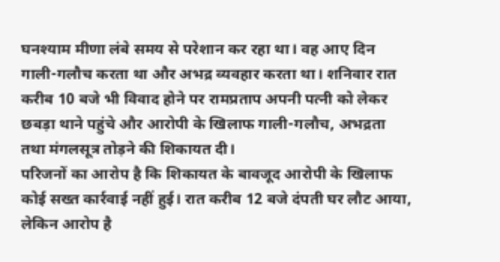घनश्याम मीणा लंबे समय से परेशान कर रहा था। वह आए दिन गाली-गलौच करता था और अभद्र व्यवहार करता था। शनिवार रात करीब 10 बजे भी विवाद होने पर रामप्रताप अपनी पत्नी को लेकर छबड़ा थाने पहुंचे और आरोपी के खिलाफ गाली-गलौच, अभद्रता तथा मंगलसूत्र तोड़ने की शिकायत दी।
परिजनों का आरोप है कि शिकायत के बावजूद आरोपी के खिलाफ कोई सख्त कार्रवाई नहीं हुई। रात करीब 12 बजे दंपती घर लौट आया, लेकिन आरोप है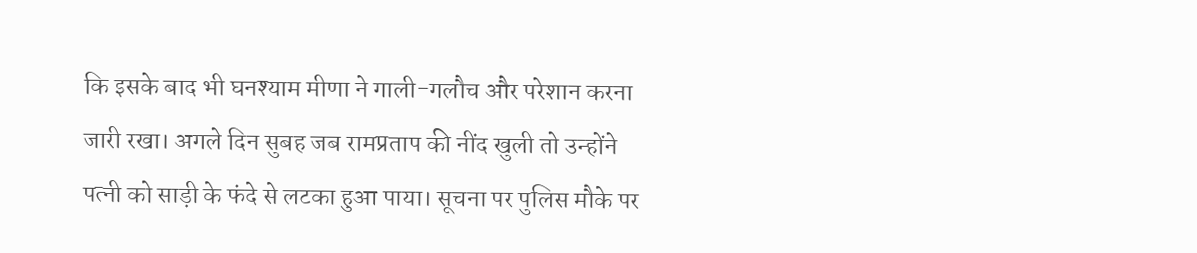कि इसके बाद भी घनश्याम मीणा ने गाली-गलौच और परेशान करना जारी रखा। अगले दिन सुबह जब रामप्रताप की नींद खुली तो उन्होंने पत्नी को साड़ी के फंदे से लटका हुआ पाया। सूचना पर पुलिस मौके पर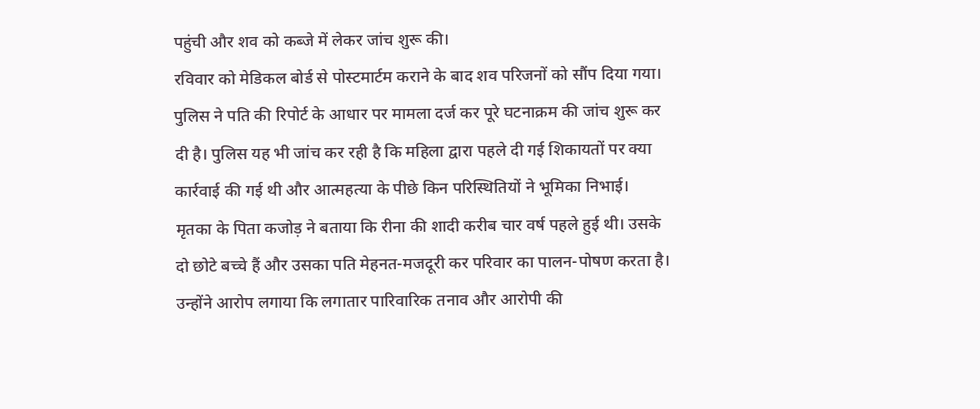पहुंची और शव को कब्जे में लेकर जांच शुरू की।
रविवार को मेडिकल बोर्ड से पोस्टमार्टम कराने के बाद शव परिजनों को सौंप दिया गया। पुलिस ने पति की रिपोर्ट के आधार पर मामला दर्ज कर पूरे घटनाक्रम की जांच शुरू कर दी है। पुलिस यह भी जांच कर रही है कि महिला द्वारा पहले दी गई शिकायतों पर क्या कार्रवाई की गई थी और आत्महत्या के पीछे किन परिस्थितियों ने भूमिका निभाई।
मृतका के पिता कजोड़ ने बताया कि रीना की शादी करीब चार वर्ष पहले हुई थी। उसके दो छोटे बच्चे हैं और उसका पति मेहनत-मजदूरी कर परिवार का पालन-पोषण करता है। उन्होंने आरोप लगाया कि लगातार पारिवारिक तनाव और आरोपी की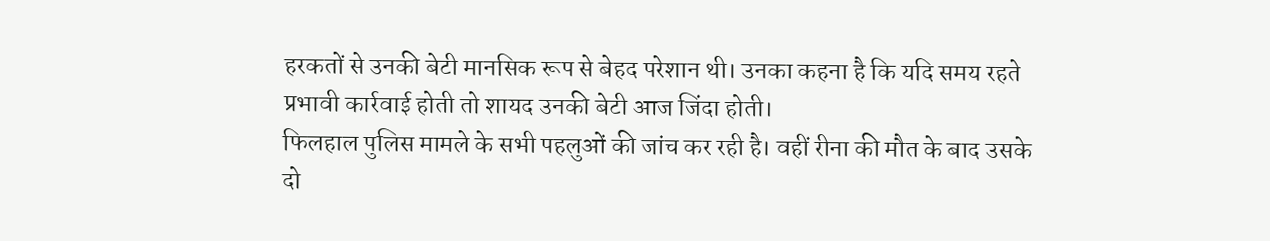हरकतों से उनकी बेटी मानसिक रूप से बेहद परेशान थी। उनका कहना है कि यदि समय रहते प्रभावी कार्रवाई होती तो शायद उनकी बेटी आज जिंदा होती।
फिलहाल पुलिस मामले के सभी पहलुओं की जांच कर रही है। वहीं रीना की मौत के बाद उसके दो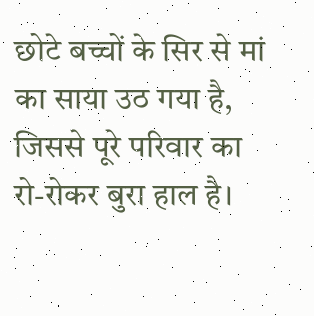छोटे बच्चों के सिर से मां का साया उठ गया है, जिससे पूरे परिवार का रो-रोकर बुरा हाल है।